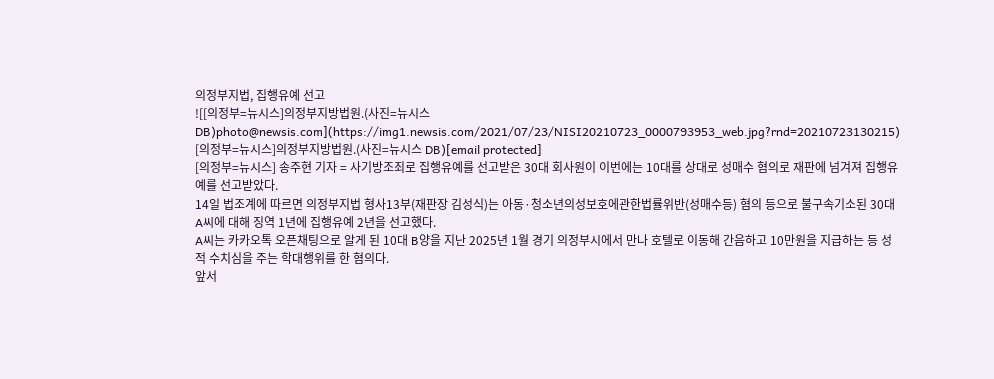의정부지법, 집행유예 선고
![[의정부=뉴시스]의정부지방법원.(사진=뉴시스 DB)photo@newsis.com](https://img1.newsis.com/2021/07/23/NISI20210723_0000793953_web.jpg?rnd=20210723130215)
[의정부=뉴시스]의정부지방법원.(사진=뉴시스 DB)[email protected]
[의정부=뉴시스] 송주현 기자 = 사기방조죄로 집행유예를 선고받은 30대 회사원이 이번에는 10대를 상대로 성매수 혐의로 재판에 넘겨져 집행유예를 선고받았다.
14일 법조계에 따르면 의정부지법 형사13부(재판장 김성식)는 아동·청소년의성보호에관한법률위반(성매수등) 혐의 등으로 불구속기소된 30대 A씨에 대해 징역 1년에 집행유예 2년을 선고했다.
A씨는 카카오톡 오픈채팅으로 알게 된 10대 B양을 지난 2025년 1월 경기 의정부시에서 만나 호텔로 이동해 간음하고 10만원을 지급하는 등 성적 수치심을 주는 학대행위를 한 혐의다.
앞서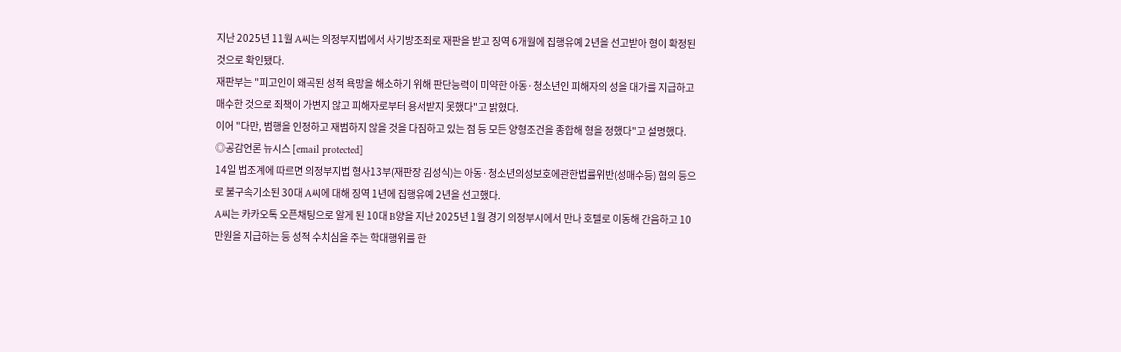지난 2025년 11월 A씨는 의정부지법에서 사기방조죄로 재판을 받고 징역 6개월에 집행유예 2년을 선고받아 형이 확정된 것으로 확인됐다.
재판부는 "피고인이 왜곡된 성적 욕망을 해소하기 위해 판단능력이 미약한 아동·청소년인 피해자의 성을 대가를 지급하고 매수한 것으로 죄책이 가변지 않고 피해자로부터 용서받지 못했다"고 밝혔다.
이어 "다만, 범행을 인정하고 재범하지 않을 것을 다짐하고 있는 점 등 모든 양형조건을 종합해 형을 정했다"고 설명했다.
◎공감언론 뉴시스 [email protected]
14일 법조계에 따르면 의정부지법 형사13부(재판장 김성식)는 아동·청소년의성보호에관한법률위반(성매수등) 혐의 등으로 불구속기소된 30대 A씨에 대해 징역 1년에 집행유예 2년을 선고했다.
A씨는 카카오톡 오픈채팅으로 알게 된 10대 B양을 지난 2025년 1월 경기 의정부시에서 만나 호텔로 이동해 간음하고 10만원을 지급하는 등 성적 수치심을 주는 학대행위를 한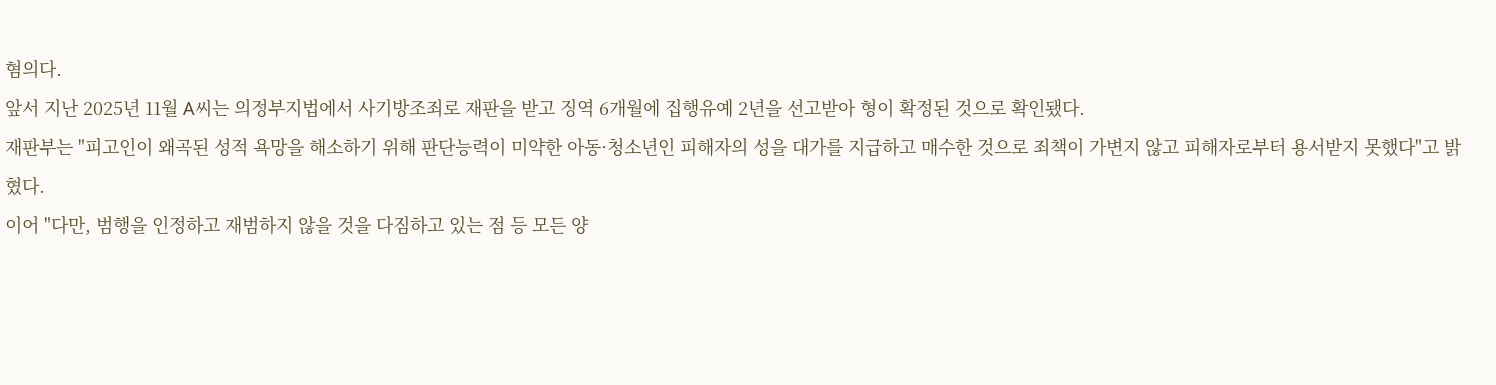혐의다.
앞서 지난 2025년 11월 A씨는 의정부지법에서 사기방조죄로 재판을 받고 징역 6개월에 집행유예 2년을 선고받아 형이 확정된 것으로 확인됐다.
재판부는 "피고인이 왜곡된 성적 욕망을 해소하기 위해 판단능력이 미약한 아동·청소년인 피해자의 성을 대가를 지급하고 매수한 것으로 죄책이 가변지 않고 피해자로부터 용서받지 못했다"고 밝혔다.
이어 "다만, 범행을 인정하고 재범하지 않을 것을 다짐하고 있는 점 등 모든 양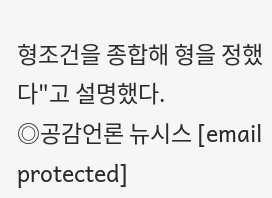형조건을 종합해 형을 정했다"고 설명했다.
◎공감언론 뉴시스 [email protected]